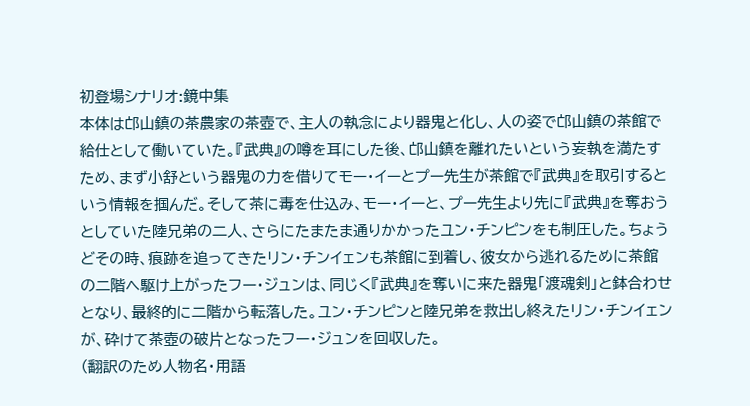初登場シナリオ:鏡中集
本体は邙山鎮の茶農家の茶壺で、主人の執念により器鬼と化し、人の姿で邙山鎮の茶館で給仕として働いていた。『武典』の噂を耳にした後、邙山鎮を離れたいという妄執を満たすため、まず小舒という器鬼の力を借りてモー・イーとプー先生が茶館で『武典』を取引するという情報を掴んだ。そして茶に毒を仕込み、モー・イーと、プー先生より先に『武典』を奪おうとしていた陸兄弟の二人、さらにたまたま通りかかったユン・チンピンをも制圧した。ちょうどその時、痕跡を追ってきたリン・チンイェンも茶館に到着し、彼女から逃れるために茶館の二階へ駆け上がったフー・ジュンは、同じく『武典』を奪いに来た器鬼「渡魂剣」と鉢合わせとなり、最終的に二階から転落した。ユン・チンピンと陸兄弟を救出し終えたリン・チンイェンが、砕けて茶壺の破片となったフー・ジュンを回収した。
(翻訳のため人物名・用語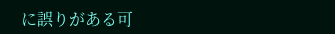に誤りがある可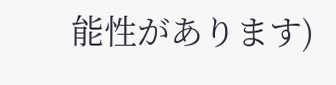能性があります)